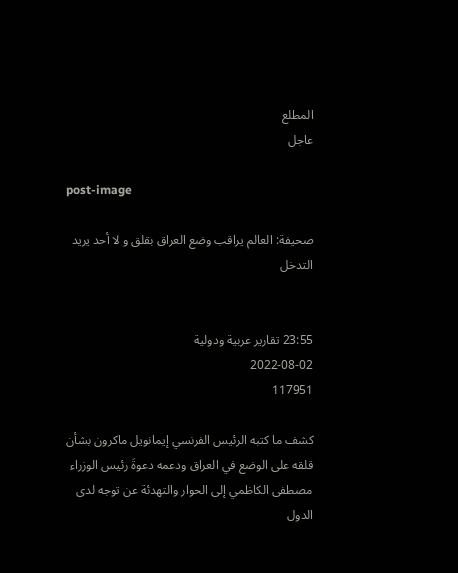المطلع
عاجل

post-image

صحيفة: العالم يراقب وضع العراق بقلق و لا أحد يريد التدخل


23:55 تقارير عربية ودولية
2022-08-02
117951

كشف ما كتبه الرئيس الفرنسي إيمانويل ماكرون بشأن قلقه على الوضع في العراق ودعمه دعوةَ رئيس الوزراء مصطفى الكاظمي إلى الحوار والتهدئة عن توجه لدى الدول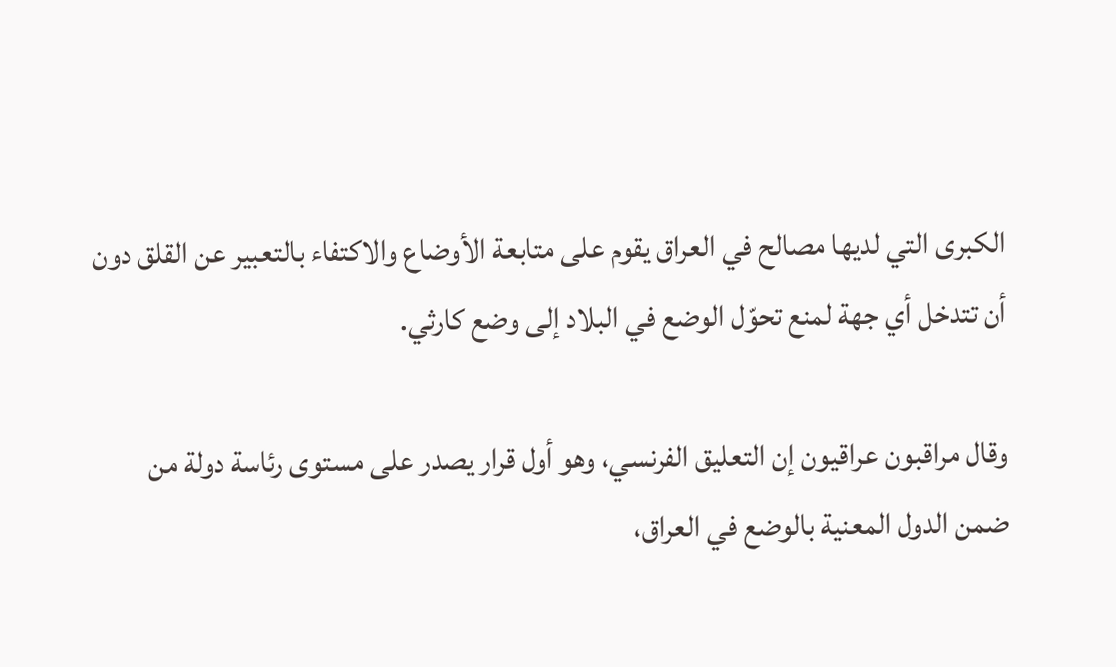الكبرى التي لديها مصالح في العراق يقوم على متابعة الأوضاع والاكتفاء بالتعبير عن القلق دون أن تتدخل أي جهة لمنع تحوّل الوضع في البلاد إلى وضع كارثي.

وقال مراقبون عراقيون إن التعليق الفرنسي، وهو أول قرار يصدر على مستوى رئاسة دولة من ضمن الدول المعنية بالوضع في العراق،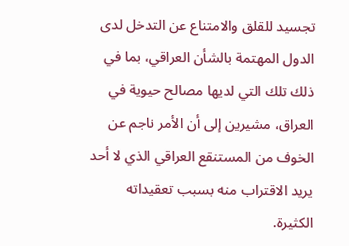تجسيد للقلق والامتناع عن التدخل لدى الدول المهتمة بالشأن العراقي، بما في ذلك تلك التي لديها مصالح حيوية في العراق، مشيرين إلى أن الأمر ناجم عن الخوف من المستنقع العراقي الذي لا أحد يريد الاقتراب منه بسبب تعقيداته الكثيرة.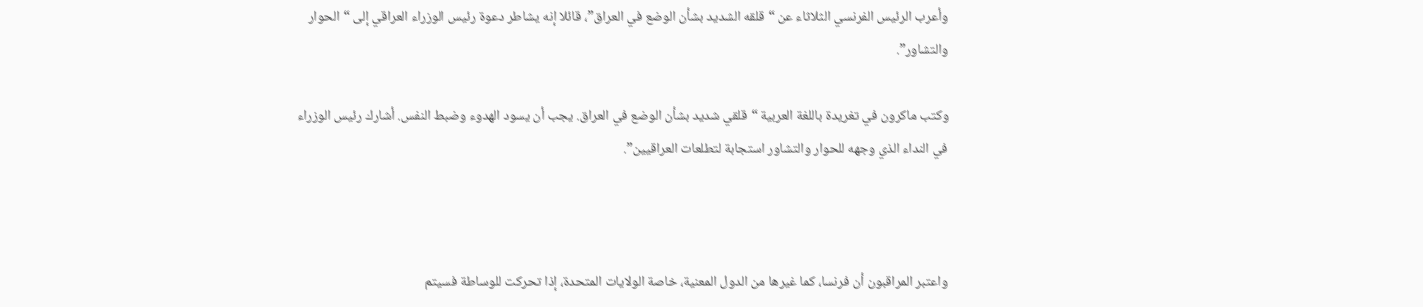وأعرب الرئيس الفرنسي الثلاثاء عن “قلقه الشديد بشأن الوضع في العراق”، قائلا إنه يشاطر دعوة رئيس الوزراء العراقي إلى “الحوار والتشاور”.

وكتب ماكرون في تغريدة باللغة العربية “قلقي شديد بشأن الوضع في العراق. يجب أن يسود الهدوء وضبط النفس. أشارك رئيس الوزراء في النداء الذي وجهه للحوار والتشاور استجابة لتطلعات العراقيين”.



واعتبر المراقبون أن فرنسا، كما غيرها من الدول المعنية، خاصة الولايات المتحدة، إذا تحركت للوساطة فسيتم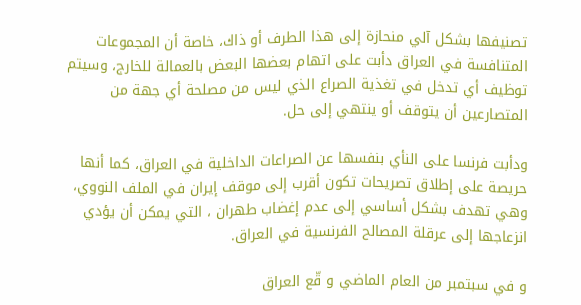تصنيفها بشكل آلي منحازة إلى هذا الطرف أو ذاك، خاصة أن المجموعات المتنافسة في العراق دأبت على اتهام بعضها البعض بالعمالة للخارج، وسيتم توظيف أي تدخل في تغذية الصراع الذي ليس من مصلحة أي جهة من المتصارعين أن يتوقف أو ينتهي إلى حل.

ودأبت فرنسا على النأي بنفسها عن الصراعات الداخلية في العراق، كما أنها حريصة على إطلاق تصريحات تكون أقرب إلى موقف إيران في الملف النووي، وهي تهدف بشكل أساسي إلى عدم إغضاب طهران ، التي يمكن أن يؤدي انزعاجها إلى عرقلة المصالح الفرنسية في العراق.

و في سبتمبر من العام الماضي و قّع العراق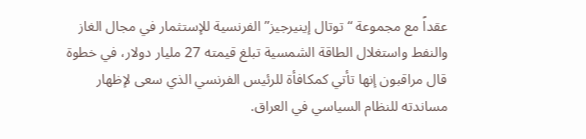عقداً مع مجموعة “توتال إينيرجيز” الفرنسية للإستثمار في مجال الغاز والنفط واستغلال الطاقة الشمسية تبلغ قيمته 27 مليار دولار، في خطوة قال مراقبون إنها تأتي كمكافأة للرئيس الفرنسي الذي سعى لإظهار مساندته للنظام السياسي في العراق.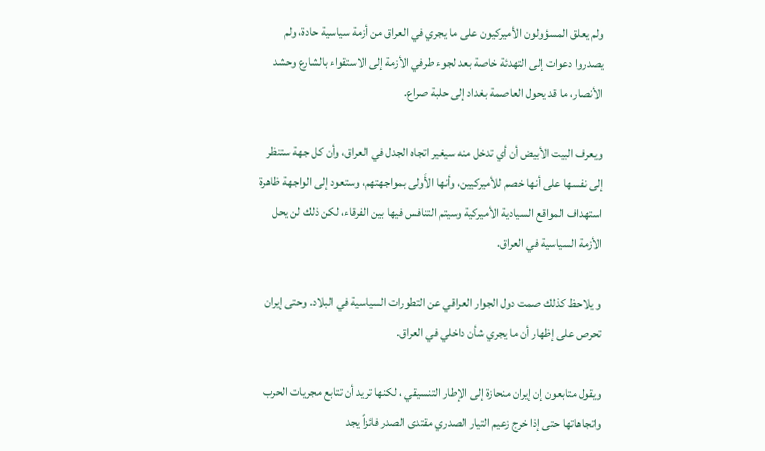ولم يعلق المسؤولون الأميركيون على ما يجري في العراق من أزمة سياسية حادة، ولم يصدروا دعوات إلى التهدئة خاصة بعد لجوء طرفي الأزمة إلى الاستقواء بالشارع وحشد الأنصار، ما قد يحول العاصمة بغداد إلى حلبة صراع.

ويعرف البيت الأبيض أن أي تدخل منه سيغير اتجاه الجدل في العراق، وأن كل جهة ستنظر إلى نفسها على أنها خصم للأميركيين، وأنها الأَولى بمواجهتهم، وستعود إلى الواجهة ظاهرة استهداف المواقع السيادية الأميركية وسيتم التنافس فيها بين الفرقاء، لكن ذلك لن يحل الأزمة السياسية في العراق.

و يلاحظ كذلك صمت دول الجوار العراقي عن التطورات السياسية في البلاد. وحتى إيران تحرص على إظهار أن ما يجري شأن داخلي في العراق.

ويقول متابعون إن إيران منحازة إلى الإطار التنسيقي ، لكنها تريد أن تتابع مجريات الحرب واتجاهاتها حتى إذا خرج زعيم التيار الصدري مقتدى الصدر فائزاً يجد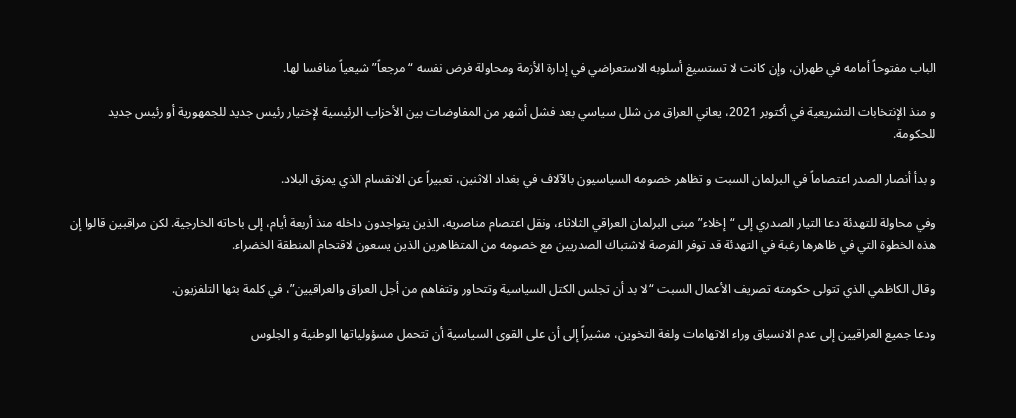الباب مفتوحاً أمامه في طهران، وإن كانت لا تستسيغ أسلوبه الاستعراضي في إدارة الأزمة ومحاولة فرض نفسه “مرجعاً” شيعياً منافسا لها.

و منذ الإنتخابات التشريعية في أكتوبر 2021، يعاني العراق من شلل سياسي بعد فشل أشهر من المفاوضات بين الأحزاب الرئيسية لإختيار رئيس جديد للجمهورية أو رئيس جديد للحكومة.

و بدأ أنصار الصدر اعتصاماً في البرلمان السبت و تظاهر خصومه السياسيون بالآلاف في بغداد الاثنين، تعبيراً عن الانقسام الذي يمزق البلاد.

وفي محاولة للتهدئة دعا التيار الصدري إلى “إخلاء” مبنى البرلمان العراقي الثلاثاء، ونقل اعتصام مناصريه، الذين يتواجدون داخله منذ أربعة أيام، إلى باحاته الخارجية. لكن مراقبين قالوا إن هذه الخطوة التي في ظاهرها رغبة في التهدئة قد توفر الفرصة لاشتباك الصدريين مع خصومه من المتظاهرين الذين يسعون لاقتحام المنطقة الخضراء.

وقال الكاظمي الذي تتولى حكومته تصريف الأعمال السبت “لا بد أن تجلس الكتل السياسية وتتحاور وتتفاهم من أجل العراق والعراقيين”، في كلمة بثها التلفزيون.

ودعا جميع العراقيين إلى عدم الانسياق وراء الاتهامات ولغة التخوين، مشيراً إلى أن على القوى السياسية أن تتحمل مسؤولياتها الوطنية و الجلوس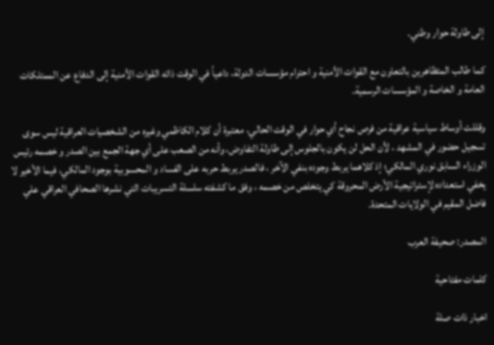إلى طاولة حوار وطني.

كما طالب المتظاهرين بالتعاون مع القوات الأمنية و احترام مؤسسات الدولة، داعياً في الوقت ذاته القوات الأمنية إلى الدفاع عن الممتلكات العامة و الخاصة و المؤسسات الرسمية.

وقللت أوساط سياسية عراقية من فرص نجاح أي حوار في الوقت الحالي، معتبرة أن كلام الكاظمي وغيره من الشخصيات العراقية ليس سوى تسجيل حضور في المشهد ، لأن الحل لن يكون بالجلوس إلى طاولة التفاوض، وأنه من الصعب على أي جهة الجمع بين الصدر و خصمه رئيس الوزراء السابق نوري المالكي؛ إذ كلاهما يربط وجوده بنفي الآخر ، فالصدر يربط حربه على الفساد و المحسوبية بوجود المالكي، فيما الأخير لا يخفي استعداده لإستراتيجية الأرض المحروقة كي يتخلص من خصمه ، وفق ما كشفته سلسلة التسريبات التي نشرها الصحافي العراقي علي فاضل المقيم في الولايات المتحدة.

المصدر: صحيفة العرب

كلمات مفتاحية

اخبار ذات صلة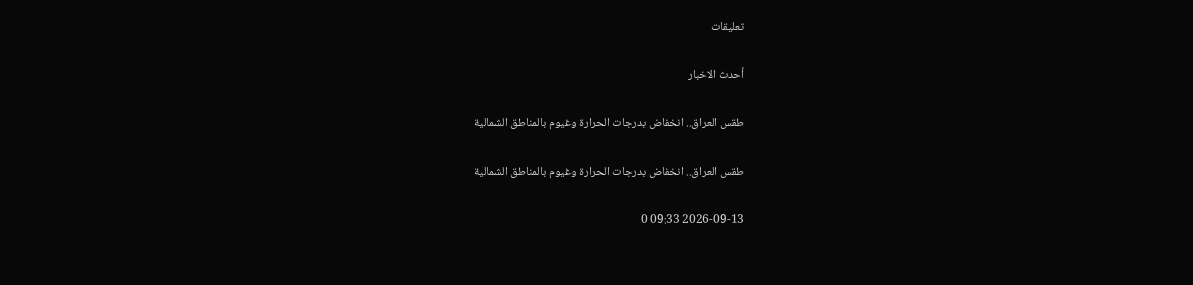تعليقات

أحدث الاخبار

طقس العراق.. انخفاض بدرجات الحرارة وغيوم بالمناطق الشمالية

طقس العراق.. انخفاض بدرجات الحرارة وغيوم بالمناطق الشمالية

2026-09-13 09:33 0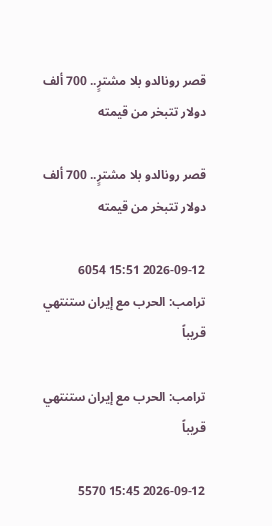قصر رونالدو بلا مشترٍ.. 700 ألف دولار تتبخر من قيمته

قصر رونالدو بلا مشترٍ.. 700 ألف دولار تتبخر من قيمته

2026-09-12 15:51 6054
ترامب: الحرب مع إيران ستنتهي قريباً

ترامب: الحرب مع إيران ستنتهي قريباً

2026-09-12 15:45 5570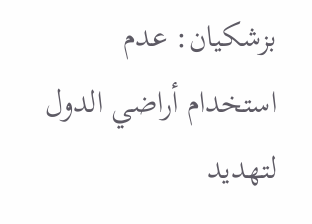بزشكيان: عدم استخدام أراضي الدول لتهديد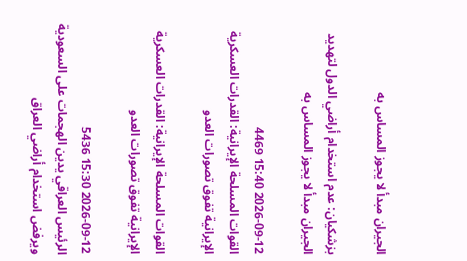الجيران مبدأ لا يجوز المساس به

بزشكيان: عدم استخدام أراضي الدول لتهديد الجيران مبدأ لا يجوز المساس به

2026-09-12 15:40 4469
القوات المسلحة الإيرانية: القدرات العسكرية الإيرانية تفوق تصورات العدو

القوات المسلحة الإيرانية: القدرات العسكرية الإيرانية تفوق تصورات العدو

2026-09-12 15:30 5436
الرئيس العراقي يدين الهجمات على السعودية ويرفض استخدام أراضي العراق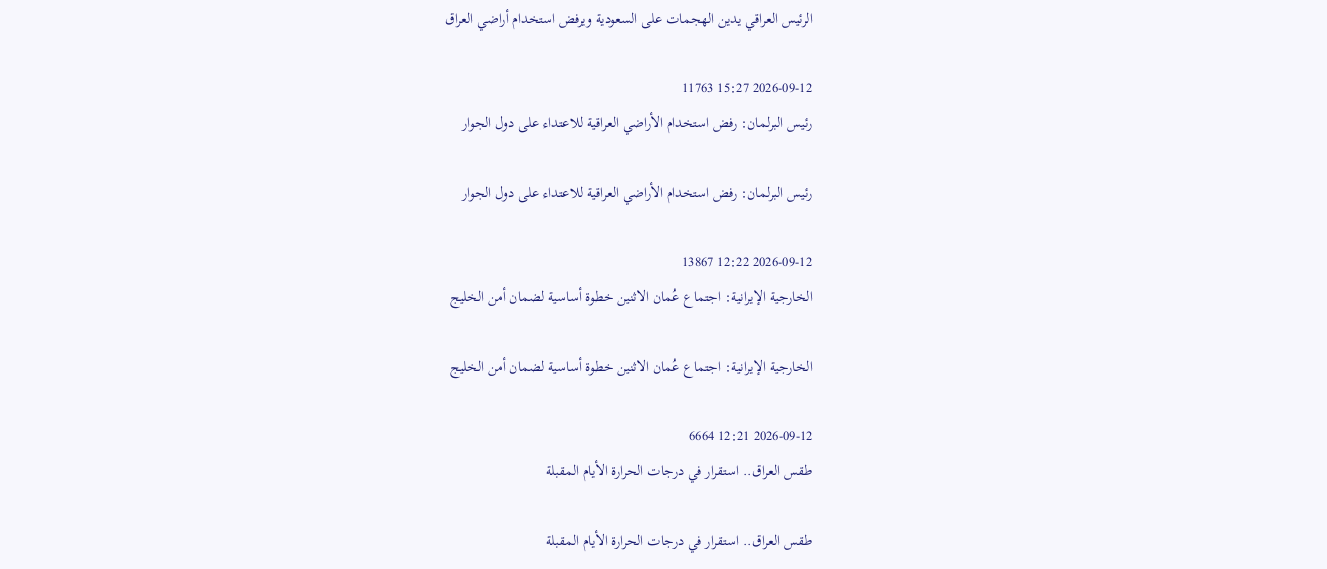الرئيس العراقي يدين الهجمات على السعودية ويرفض استخدام أراضي العراق

2026-09-12 15:27 11763
رئيس البرلمان: رفض استخدام الأراضي العراقية للاعتداء على دول الجوار

رئيس البرلمان: رفض استخدام الأراضي العراقية للاعتداء على دول الجوار

2026-09-12 12:22 13867
الخارجية الإيرانية: اجتماع عُمان الاثنين خطوة أساسية لضمان أمن الخليج

الخارجية الإيرانية: اجتماع عُمان الاثنين خطوة أساسية لضمان أمن الخليج

2026-09-12 12:21 6664
طقس العراق.. استقرار في درجات الحرارة الأيام المقبلة

طقس العراق.. استقرار في درجات الحرارة الأيام المقبلة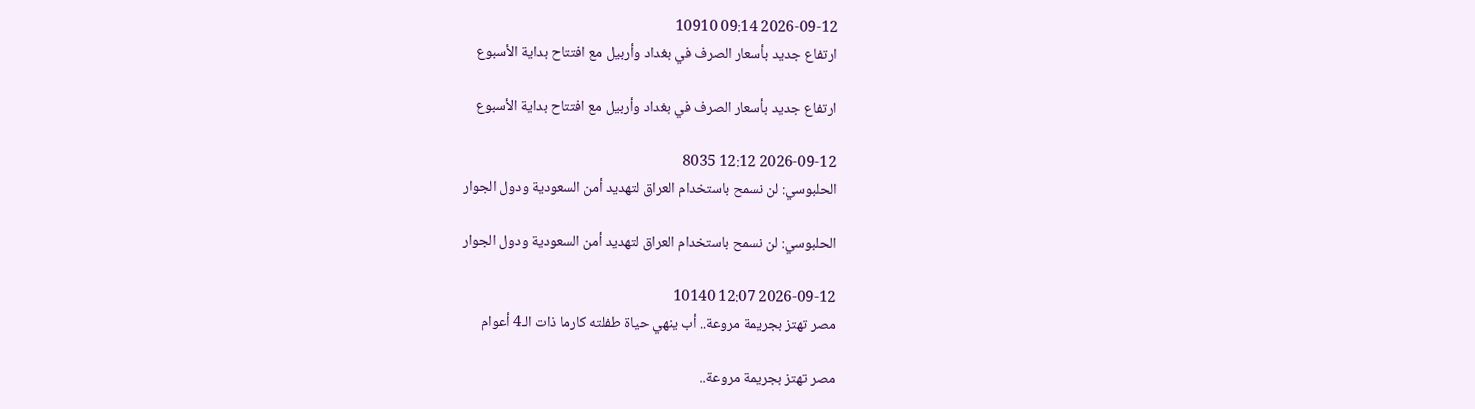2026-09-12 09:14 10910
ارتفاع جديد بأسعار الصرف في بغداد وأربيل مع افتتاح بداية الأسبوع

ارتفاع جديد بأسعار الصرف في بغداد وأربيل مع افتتاح بداية الأسبوع

2026-09-12 12:12 8035
الحلبوسي: لن نسمح باستخدام العراق لتهديد أمن السعودية ودول الجوار

الحلبوسي: لن نسمح باستخدام العراق لتهديد أمن السعودية ودول الجوار

2026-09-12 12:07 10140
مصر تهتز بجريمة مروعة.. أب ينهي حياة طفلته كارما ذات الـ4 أعوام

مصر تهتز بجريمة مروعة..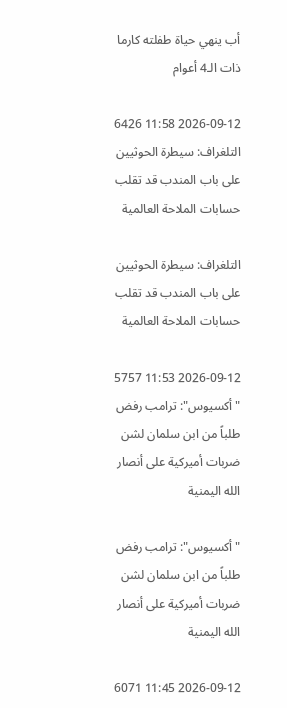أب ينهي حياة طفلته كارما ذات الـ4 أعوام

2026-09-12 11:58 6426
التلغراف: سيطرة الحوثيين على باب المندب قد تقلب حسابات الملاحة العالمية

التلغراف: سيطرة الحوثيين على باب المندب قد تقلب حسابات الملاحة العالمية

2026-09-12 11:53 5757
"أكسيوس": ترامب رفض طلباً من ابن سلمان لشن ضربات أميركية على أنصار الله اليمنية

"أكسيوس": ترامب رفض طلباً من ابن سلمان لشن ضربات أميركية على أنصار الله اليمنية

2026-09-12 11:45 6071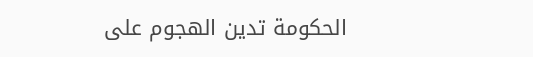الحكومة تدين الهجوم على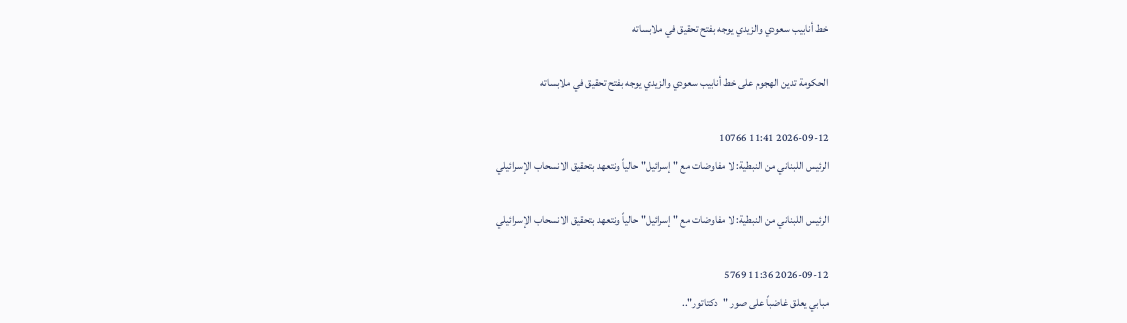خط أنابيب سعودي والزيدي يوجه بفتح تحقيق في ملابساته

الحكومة تدين الهجوم على خط أنابيب سعودي والزيدي يوجه بفتح تحقيق في ملابساته

2026-09-12 11:41 10766
الرئيس اللبناني من النبطية: لا مفاوضات مع "إسرائيل" حالياً ونتعهد بتحقيق الانسحاب الإسرائيلي

الرئيس اللبناني من النبطية: لا مفاوضات مع "إسرائيل" حالياً ونتعهد بتحقيق الانسحاب الإسرائيلي

2026-09-12 11:36 5769
مبابي يعلق غاضباً على صور "دكتاتور"..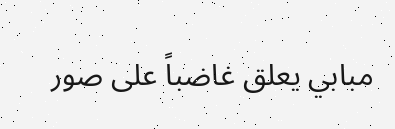مبابي يعلق غاضباً على صور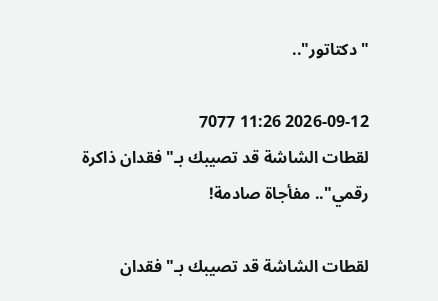"دكتاتور"..

2026-09-12 11:26 7077
لقطات الشاشة قد تصيبك بـ"فقدان ذاكرة رقمي".. مفأجاة صادمة!

لقطات الشاشة قد تصيبك بـ"فقدان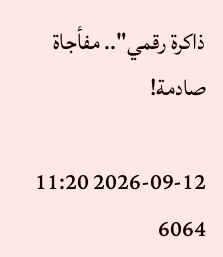ذاكرة رقمي".. مفأجاة صادمة!

2026-09-12 11:20 6064